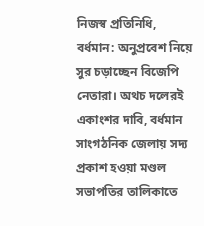নিজস্ব প্রতিনিধি, বর্ধমান: অনুপ্রবেশ নিয়ে সুর চড়াচ্ছেন বিজেপি নেতারা। অথচ দলেরই একাংশর দাবি, বর্ধমান সাংগঠনিক জেলায় সদ্য প্রকাশ হওয়া মণ্ডল সভাপতির তালিকাতে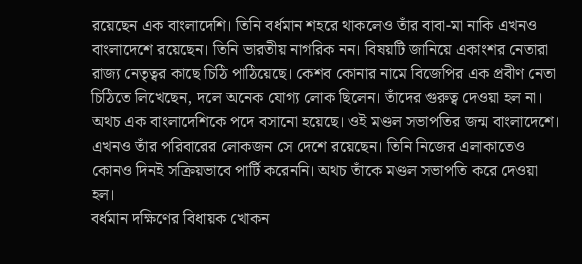রয়েছেন এক বাংলাদেশি। তিনি বর্ধমান শহরে থাকলেও তাঁর বাবা-মা নাকি এখনও বাংলাদেশে রয়েছেন। তিনি ভারতীয় নাগরিক নন। বিষয়টি জানিয়ে একাংশর নেতারা রাজ্য নেতৃত্বর কাছে চিঠি পাঠিয়েছে। কেশব কোনার নামে বিজেপির এক প্রবীণ নেতা চিঠিতে লিখেছেন, দলে অনেক যোগ্য লোক ছিলেন। তাঁদের গুরুত্ব দেওয়া হল না। অথচ এক বাংলাদেশিকে পদে বসানো হয়েছে। ওই মণ্ডল সভাপতির জন্ম বাংলাদেশে। এখনও তাঁর পরিবারের লোকজন সে দেশে রয়েছেন। তিনি নিজের এলাকাতেও কোনও দিনই সক্রিয়ভাবে পার্টি করেননি। অথচ তাঁকে মণ্ডল সভাপতি করে দেওয়া হল।
বর্ধমান দক্ষিণের বিধায়ক খোকন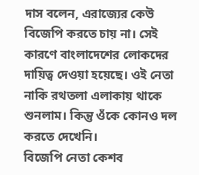দাস বলেন, এরাজ্যের কেউ বিজেপি করতে চায় না। সেই কারণে বাংলাদেশের লোকদের দায়িত্ব দেওয়া হয়েছে। ওই নেতা নাকি রথতলা এলাকায় থাকে শুনলাম। কিন্তু ওঁকে কোনও দল করতে দেখেনি।
বিজেপি নেতা কেশব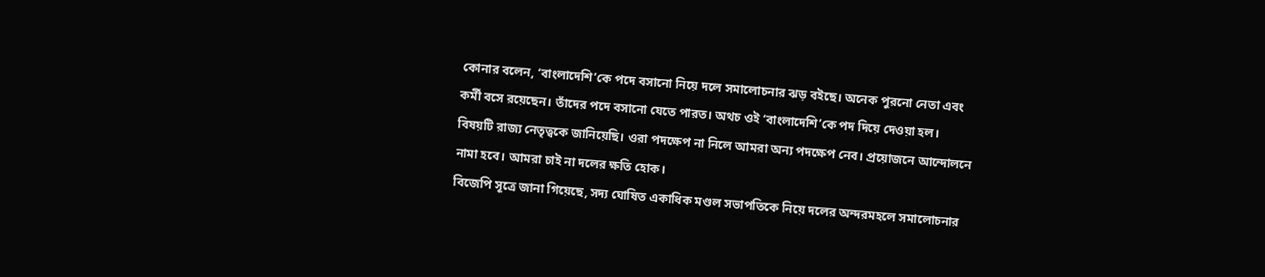কোনার বলেন, ‘বাংলাদেশি’কে পদে বসানো নিয়ে দলে সমালোচনার ঝড় বইছে। অনেক পুরনো নেতা এবং কর্মী বসে রয়েছেন। তাঁদের পদে বসানো যেতে পারত। অথচ ওই ‘বাংলাদেশি’কে পদ দিয়ে দেওয়া হল। বিষয়টি রাজ্য নেতৃত্বকে জানিয়েছি। ওরা পদক্ষেপ না নিলে আমরা অন্য পদক্ষেপ নেব। প্রয়োজনে আন্দোলনে নামা হবে। আমরা চাই না দলের ক্ষতি হোক।
বিজেপি সূত্রে জানা গিয়েছে, সদ্য ঘোষিত একাধিক মণ্ডল সভাপতিকে নিয়ে দলের অন্দরমহলে সমালোচনার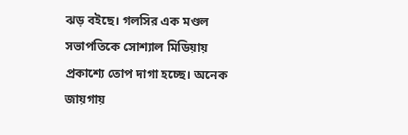ঝড় বইছে। গলসির এক মণ্ডল সভাপতিকে সোশ্যাল মিডিয়ায় প্রকাশ্যে তোপ দাগা হচ্ছে। অনেক জায়গায়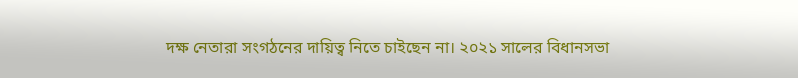দক্ষ নেতারা সংগঠনের দায়িত্ব নিতে চাইছেন না। ২০২১ সালের বিধানসভা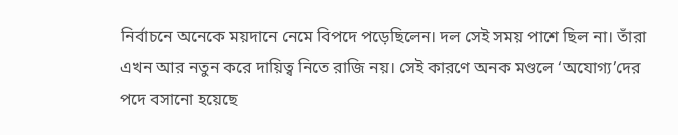নির্বাচনে অনেকে ময়দানে নেমে বিপদে পড়েছিলেন। দল সেই সময় পাশে ছিল না। তাঁরা এখন আর নতুন করে দায়িত্ব নিতে রাজি নয়। সেই কারণে অনক মণ্ডলে ‘অযোগ্য’দের পদে বসানো হয়েছে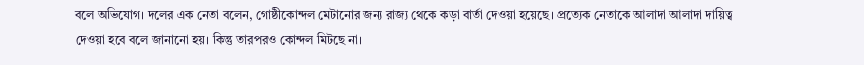বলে অভিযোগ। দলের এক নেতা বলেন, গোষ্ঠীকোন্দল মেটানোর জন্য রাজ্য থেকে কড়া বার্তা দেওয়া হয়েছে। প্রত্যেক নেতাকে আলাদা আলাদা দায়িত্ব দেওয়া হবে বলে জানানো হয়। কিন্তু তারপরও কোন্দল মিটছে না।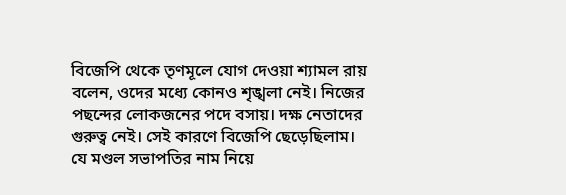বিজেপি থেকে তৃণমূলে যোগ দেওয়া শ্যামল রায় বলেন, ওদের মধ্যে কোনও শৃঙ্খলা নেই। নিজের পছন্দের লোকজনের পদে বসায়। দক্ষ নেতাদের গুরুত্ব নেই। সেই কারণে বিজেপি ছেড়েছিলাম। যে মণ্ডল সভাপতির নাম নিয়ে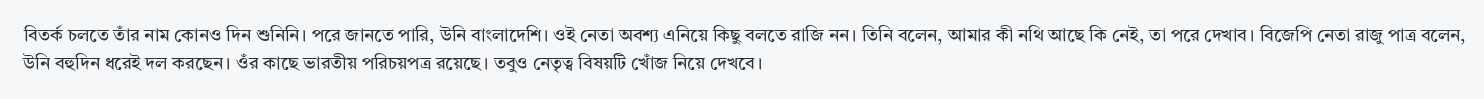বিতর্ক চলতে তাঁর নাম কোনও দিন শুনিনি। পরে জানতে পারি, উনি বাংলাদেশি। ওই নেতা অবশ্য এনিয়ে কিছু বলতে রাজি নন। তিনি বলেন, আমার কী নথি আছে কি নেই, তা পরে দেখাব। বিজেপি নেতা রাজু পাত্র বলেন, উনি বহুদিন ধরেই দল করছেন। ওঁর কাছে ভারতীয় পরিচয়পত্র রয়েছে। তবুও নেতৃত্ব বিষয়টি খোঁজ নিয়ে দেখবে।